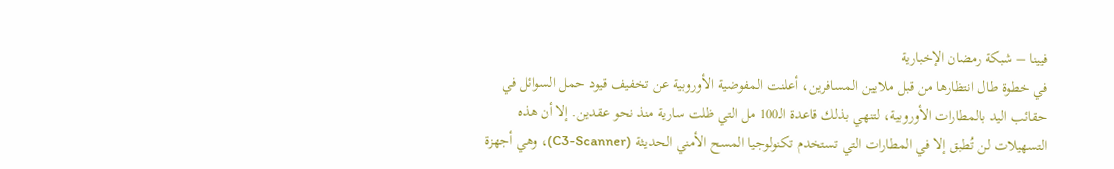فيينا – شبكة رمضان الإخبارية
في خطوة طال انتظارها من قبل ملايين المسافرين، أعلنت المفوضية الأوروبية عن تخفيف قيود حمل السوائل في حقائب اليد بالمطارات الأوروبية، لتنهي بذلك قاعدة الـ100 مل التي ظلت سارية منذ نحو عقدين. إلا أن هذه التسهيلات لن تُطبق إلا في المطارات التي تستخدم تكنولوجيا المسح الأمني الحديثة (C3-Scanner)، وهي أجهزة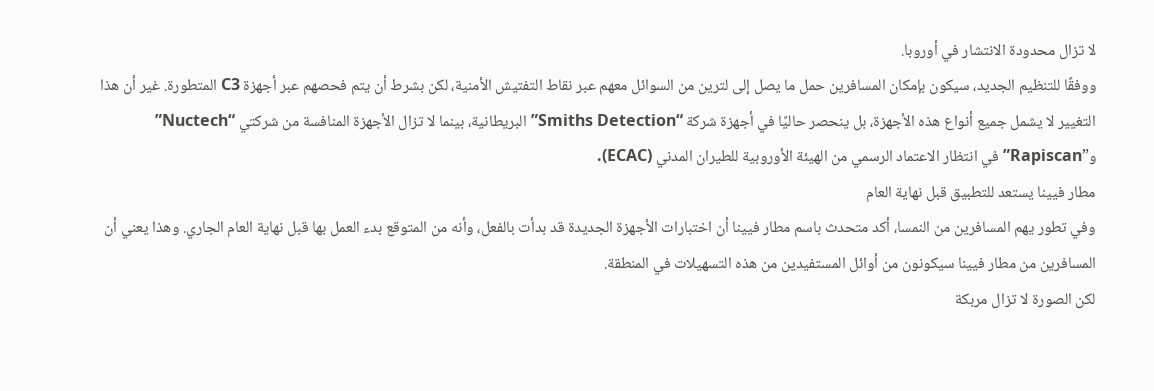لا تزال محدودة الانتشار في أوروبا.
ووفقًا للتنظيم الجديد، سيكون بإمكان المسافرين حمل ما يصل إلى لترين من السوائل معهم عبر نقاط التفتيش الأمنية، لكن بشرط أن يتم فحصهم عبر أجهزة C3 المتطورة. غير أن هذا التغيير لا يشمل جميع أنواع هذه الأجهزة، بل ينحصر حاليًا في أجهزة شركة “Smiths Detection” البريطانية، بينما لا تزال الأجهزة المنافسة من شركتي “Nuctech” و”Rapiscan” في انتظار الاعتماد الرسمي من الهيئة الأوروبية للطيران المدني (ECAC).
مطار فيينا يستعد للتطبيق قبل نهاية العام
وفي تطور يهم المسافرين من النمسا، أكد متحدث باسم مطار فيينا أن اختبارات الأجهزة الجديدة قد بدأت بالفعل، وأنه من المتوقع بدء العمل بها قبل نهاية العام الجاري. وهذا يعني أن المسافرين من مطار فيينا سيكونون من أوائل المستفيدين من هذه التسهيلات في المنطقة.
لكن الصورة لا تزال مربكة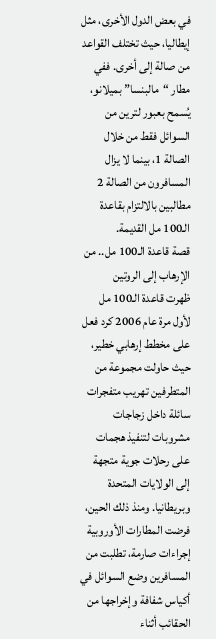في بعض الدول الأخرى، مثل إيطاليا، حيث تختلف القواعد من صالة إلى أخرى. ففي مطار “مالبنسا” بميلانو، يُسمح بعبور لترين من السوائل فقط من خلال الصالة 1، بينما لا يزال المسافرون من الصالة 2 مطالبين بالالتزام بقاعدة الـ100 مل القديمة.
قصة قاعدة الـ100 مل.. من الإرهاب إلى الروتين
ظهرت قاعدة الـ100 مل لأول مرة عام 2006 كرد فعل على مخطط إرهابي خطير، حيث حاولت مجموعة من المتطرفين تهريب متفجرات سائلة داخل زجاجات مشروبات لتنفيذ هجمات على رحلات جوية متجهة إلى الولايات المتحدة وبريطانيا. ومنذ ذلك الحين، فرضت المطارات الأوروبية إجراءات صارمة، تطلبت من المسافرين وضع السوائل في أكياس شفافة وإخراجها من الحقائب أثناء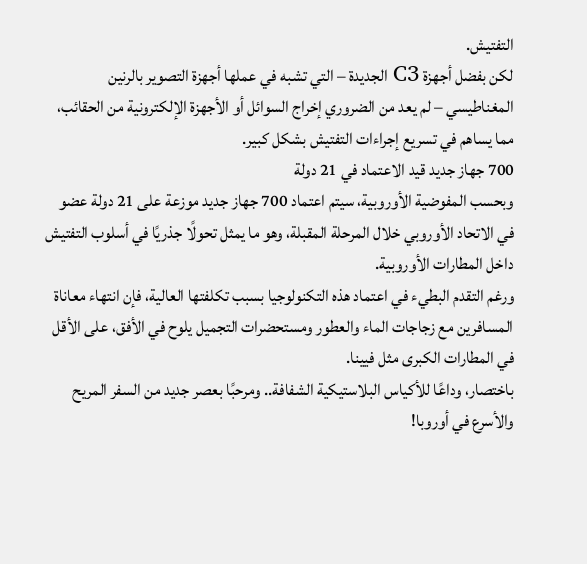التفتيش.
لكن بفضل أجهزة C3 الجديدة – التي تشبه في عملها أجهزة التصوير بالرنين المغناطيسي – لم يعد من الضروري إخراج السوائل أو الأجهزة الإلكترونية من الحقائب، مما يساهم في تسريع إجراءات التفتيش بشكل كبير.
700 جهاز جديد قيد الاعتماد في 21 دولة
وبحسب المفوضية الأوروبية، سيتم اعتماد 700 جهاز جديد موزعة على 21 دولة عضو في الاتحاد الأوروبي خلال المرحلة المقبلة، وهو ما يمثل تحولًا جذريًا في أسلوب التفتيش داخل المطارات الأوروبية.
ورغم التقدم البطيء في اعتماد هذه التكنولوجيا بسبب تكلفتها العالية، فإن انتهاء معاناة المسافرين مع زجاجات الماء والعطور ومستحضرات التجميل يلوح في الأفق، على الأقل في المطارات الكبرى مثل فيينا.
باختصار، وداعًا للأكياس البلاستيكية الشفافة.. ومرحبًا بعصر جديد من السفر المريح والأسرع في أوروبا!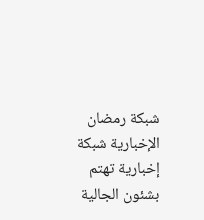شبكة رمضان الإخبارية شبكة إخبارية تهتم بشئون الجالية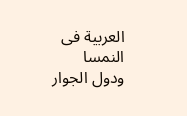العربية فى النمسا ودول الجوار